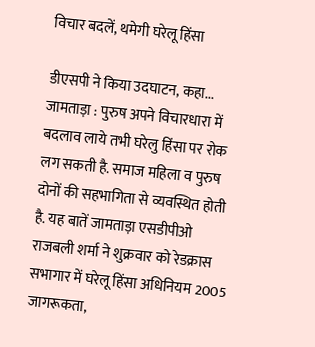विचार बदलें, थमेगी घरेलू हिंसा

डीएसपी ने किया उदघाटन, कहा... जामताड़ा : पुरुष अपने विचारधारा में बदलाव लाये तभी घरेलु हिंसा पर रोक लग सकती है. समाज महिला व पुरुष दोनों की सहभागिता से व्यवस्थित होती है. यह बातें जामताड़ा एसडीपीओ राजबली शर्मा ने शुक्रवार को रेडक्रास सभागार में घरेलू हिंसा अधिनियम 2005 जागरूकता,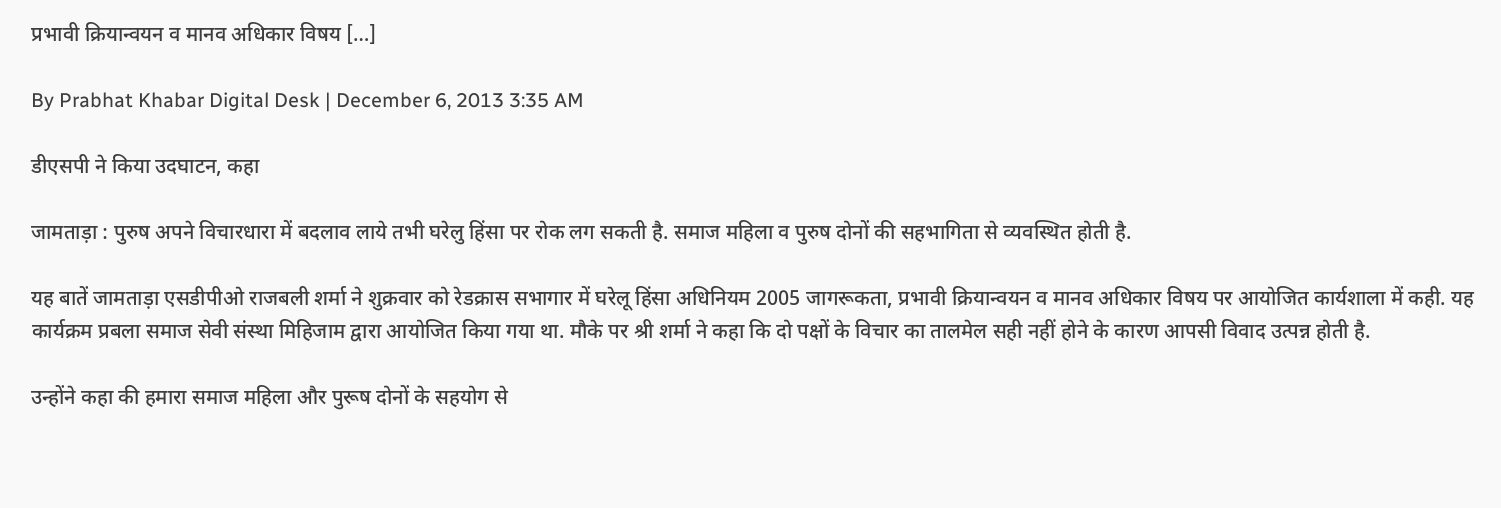प्रभावी क्रियान्वयन व मानव अधिकार विषय […]

By Prabhat Khabar Digital Desk | December 6, 2013 3:35 AM

डीएसपी ने किया उदघाटन, कहा

जामताड़ा : पुरुष अपने विचारधारा में बदलाव लाये तभी घरेलु हिंसा पर रोक लग सकती है. समाज महिला व पुरुष दोनों की सहभागिता से व्यवस्थित होती है.

यह बातें जामताड़ा एसडीपीओ राजबली शर्मा ने शुक्रवार को रेडक्रास सभागार में घरेलू हिंसा अधिनियम 2005 जागरूकता, प्रभावी क्रियान्वयन व मानव अधिकार विषय पर आयोजित कार्यशाला में कही. यह कार्यक्रम प्रबला समाज सेवी संस्था मिहिजाम द्वारा आयोजित किया गया था. मौके पर श्री शर्मा ने कहा कि दो पक्षों के विचार का तालमेल सही नहीं होने के कारण आपसी विवाद उत्पन्न होती है.

उन्होंने कहा की हमारा समाज महिला और पुरूष दोनों के सहयोग से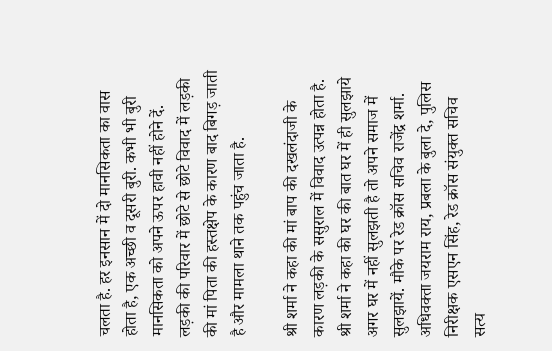चलता है. हर इनसान में दो मानसिकता का वास होता है, एक अच्छी व दूसरी बुरी. कभी भी बुरी मानसिकता को अपने ऊपर हावी नहीं होने दें. लड़की की परिवार में छोटे से छोटे विवाद में लड़की की मां पिता की हस्तक्षेप के कारण बाद बिगड़ जाती है और मामला थाने तक पहुंच जाता है.

श्री शर्मा ने कहा की मां बाप की दखलंदाजी के कारण लड़की के ससुराल में विवाद उत्पन्न होता है. श्री शर्मा ने कहा की घर की बात घर में ही सुलझाये अगर घर में नहीं सुलझती है तो अपने समाज में सुलझायें. मौके पर रेड क्रॉस सचिव राजेंद्र शर्मा. अधिवक्ता जयराम राय, प्रबला के बुला दे, पुलिस निरीक्षक एसएन सिंह, रेड क्रॉस संयुक्त सचिव सत्य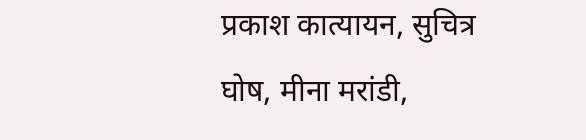प्रकाश कात्यायन, सुचित्र घोष, मीना मरांडी,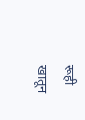रूही खातून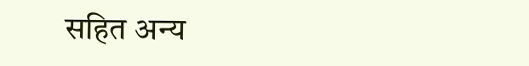सहित अन्य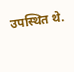उपस्थित थे.